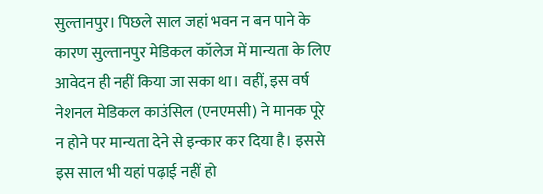सुल्तानपुर। पिछले साल जहां भवन न बन पाने के कारण सुल्तानपुर मेडिकल कॉलेज में मान्यता के लिए आवेदन ही नहीं किया जा सका था। वहीं, इस वर्ष नेशनल मेडिकल काउंसिल (एनएमसी) ने मानक पूरे न होने पर मान्यता देने से इन्कार कर दिया है। इससे इस साल भी यहां पढ़ाई नहीं हो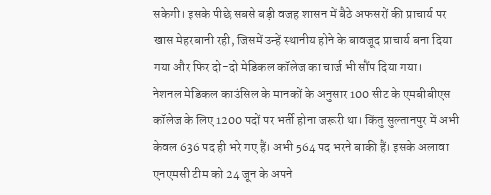सकेगी। इसके पीछे सबसे बड़ी वजह शासन में बैठे अफसरों की प्राचार्य पर खास मेहरबानी रही, जिसमें उन्हें स्थानीय होने के बावजूद प्राचार्य बना दिया गया और फिर दो-दो मेडिकल कॉलेज का चार्ज भी सौंप दिया गया।
नेशनल मेडिकल काउंसिल के मानकों के अनुसार 100 सीट के एमबीबीएस कॉलेज के लिए 1200 पदों पर भर्ती होना जरूरी था। किंतु सुल्तानपुर में अभी केवल 636 पद ही भरे गए हैं। अभी 564 पद भरने बाकी हैं। इसके अलावा एनएमसी टीम को 24 जून के अपने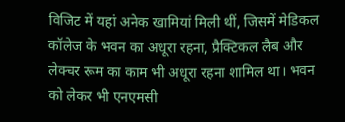विजिट में यहां अनेक खामियां मिली थीं, जिसमें मेडिकल कॉलेज के भवन का अधूरा रहना, प्रैक्टिकल लैब और लेक्चर रूम का काम भी अधूरा रहना शामिल था। भवन को लेकर भी एनएमसी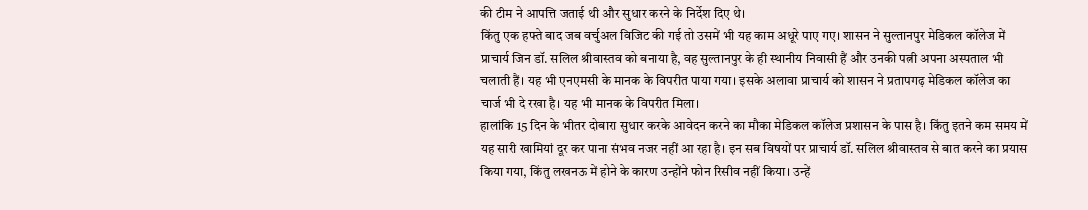की टीम ने आपत्ति जताई थी और सुधार करने के निर्देश दिए थे।
किंतु एक हफ्ते बाद जब वर्चुअल विजिट की गई तो उसमें भी यह काम अधूरे पाए गए। शासन ने सुल्तानपुर मेडिकल कॉलेज में प्राचार्य जिन डॉ. सलिल श्रीवास्तव को बनाया है, वह सुल्तानपुर के ही स्थानीय निवासी हैं और उनकी पत्नी अपना अस्पताल भी चलाती हैं। यह भी एनएमसी के मानक के विपरीत पाया गया। इसके अलावा प्राचार्य को शासन ने प्रतापगढ़ मेडिकल कॉलेज का चार्ज भी दे रखा है। यह भी मानक के विपरीत मिला।
हालांकि 15 दिन के भीतर दोबारा सुधार करके आवेदन करने का मौका मेडिकल कॉलेज प्रशासन के पास है। किंतु इतने कम समय में यह सारी खामियां दूर कर पाना संभव नजर नहीं आ रहा है। इन सब विषयों पर प्राचार्य डॉ. सलिल श्रीवास्तव से बात करने का प्रयास किया गया, किंतु लखनऊ में होने के कारण उन्होंने फोन रिसीव नहीं किया। उन्हें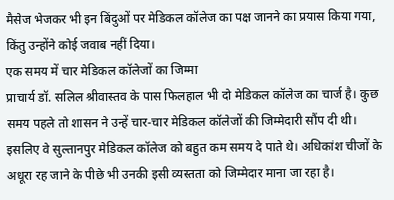मैसेज भेजकर भी इन बिंदुओं पर मेडिकल कॉलेज का पक्ष जानने का प्रयास किया गया, किंतु उन्होंने कोई जवाब नहीं दिया।
एक समय में चार मेडिकल कॉलेजों का जिम्मा
प्राचार्य डॉ. सलिल श्रीवास्तव के पास फिलहाल भी दो मेडिकल कॉलेज का चार्ज है। कुछ समय पहले तो शासन ने उन्हें चार-चार मेडिकल कॉलेजों की जिम्मेदारी सौंप दी थी। इसलिए वे सुल्तानपुर मेडिकल कॉलेज को बहुत कम समय दे पाते थे। अधिकांश चीजों के अधूरा रह जाने के पीछे भी उनकी इसी व्यस्तता को जिम्मेदार माना जा रहा है।